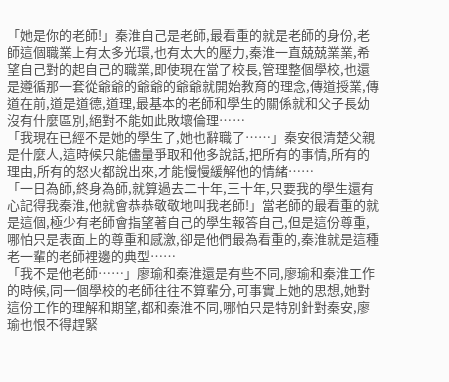「她是你的老師!」秦淮自己是老師,最看重的就是老師的身份,老師這個職業上有太多光環,也有太大的壓力,秦淮一直兢兢業業,希望自己對的起自己的職業,即使現在當了校長,管理整個學校,也還是遵循那一套從爺爺的爺爺的爺爺就開始教育的理念,傳道授業,傳道在前,道是道德,道理,最基本的老師和學生的關係就和父子長幼沒有什麼區別,絕對不能如此敗壞倫理……
「我現在已經不是她的學生了,她也辭職了……」秦安很清楚父親是什麼人,這時候只能儘量爭取和他多說話,把所有的事情,所有的理由,所有的怒火都說出來,才能慢慢緩解他的情緒……
「一日為師,終身為師,就算過去二十年,三十年,只要我的學生還有心記得我秦淮,他就會恭恭敬敬地叫我老師!」當老師的最看重的就是這個,極少有老師會指望著自己的學生報答自己,但是這份尊重,哪怕只是表面上的尊重和感激,卻是他們最為看重的,秦淮就是這種老一輩的老師裡邊的典型……
「我不是他老師……」廖瑜和秦淮還是有些不同,廖瑜和秦淮工作的時候,同一個學校的老師往往不算輩分,可事實上她的思想,她對這份工作的理解和期望,都和秦淮不同,哪怕只是特別針對秦安,廖瑜也恨不得趕緊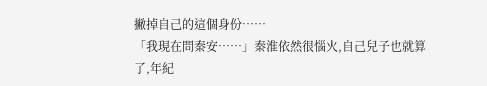撇掉自己的這個身份……
「我現在問秦安……」秦淮依然很惱火,自己兒子也就算了,年紀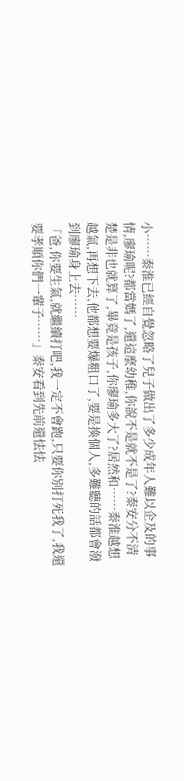小……秦淮已經自覺忽略了兒子做出了多少成年人難以企及的事情,廖瑜呢?都當媽了,還這麼幼稚,你說不是就不是了?秦安分不清楚是非也就算了,畢竟是孩子,你廖瑜多大了?居然和……秦淮越想越氣,再想下去,他都想要爆粗口了,要是換個人,多難聽的話都會潑到廖瑜身上去……
「爸,你要生氣,就繼續打吧,我一定不會跑,只要你別打死我了,我還要孝順你們一輩子……」秦安看到先前還怯怯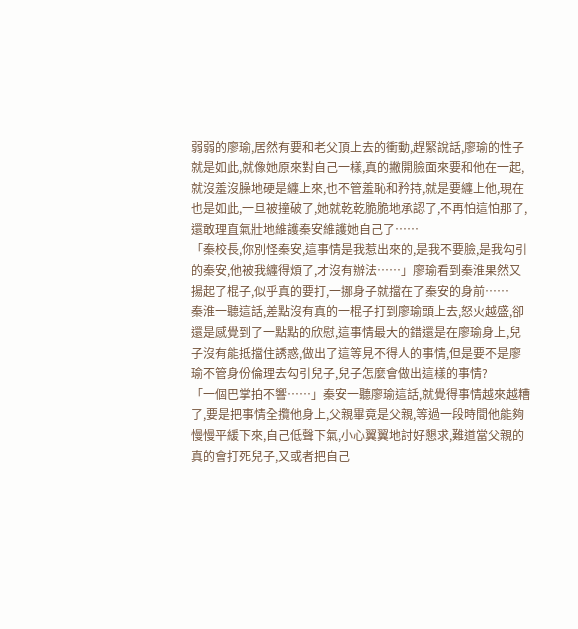弱弱的廖瑜,居然有要和老父頂上去的衝動,趕緊說話,廖瑜的性子就是如此,就像她原來對自己一樣,真的撇開臉面來要和他在一起,就沒羞沒臊地硬是纏上來,也不管羞恥和矜持,就是要纏上他,現在也是如此,一旦被撞破了,她就乾乾脆脆地承認了,不再怕這怕那了,還敢理直氣壯地維護秦安維護她自己了……
「秦校長,你別怪秦安,這事情是我惹出來的,是我不要臉,是我勾引的秦安,他被我纏得煩了,才沒有辦法……」廖瑜看到秦淮果然又揚起了棍子,似乎真的要打,一挪身子就擋在了秦安的身前……
秦淮一聽這話,差點沒有真的一棍子打到廖瑜頭上去,怒火越盛,卻還是感覺到了一點點的欣慰,這事情最大的錯還是在廖瑜身上,兒子沒有能抵擋住誘惑,做出了這等見不得人的事情,但是要不是廖瑜不管身份倫理去勾引兒子,兒子怎麼會做出這樣的事情?
「一個巴掌拍不響……」秦安一聽廖瑜這話,就覺得事情越來越糟了,要是把事情全攬他身上,父親畢竟是父親,等過一段時間他能夠慢慢平緩下來,自己低聲下氣,小心翼翼地討好懇求,難道當父親的真的會打死兒子,又或者把自己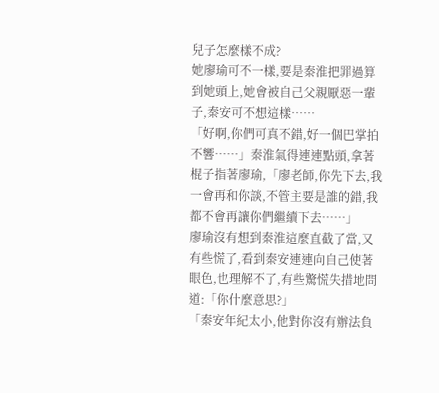兒子怎麼樣不成?
她廖瑜可不一樣,要是秦淮把罪過算到她頭上,她會被自己父親厭惡一輩子,秦安可不想這樣……
「好啊,你們可真不錯,好一個巴掌拍不響……」秦淮氣得連連點頭,拿著棍子指著廖瑜,「廖老師,你先下去,我一會再和你談,不管主要是誰的錯,我都不會再讓你們繼續下去……」
廖瑜沒有想到秦淮這麼直截了當,又有些慌了,看到秦安連連向自己使著眼色,也理解不了,有些驚慌失措地問道:「你什麼意思?」
「秦安年紀太小,他對你沒有辦法負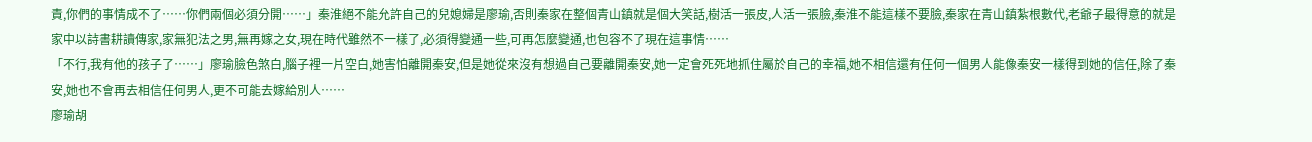責,你們的事情成不了……你們兩個必須分開……」秦淮絕不能允許自己的兒媳婦是廖瑜,否則秦家在整個青山鎮就是個大笑話,樹活一張皮,人活一張臉,秦淮不能這樣不要臉,秦家在青山鎮紮根數代,老爺子最得意的就是家中以詩書耕讀傳家,家無犯法之男,無再嫁之女,現在時代雖然不一樣了,必須得變通一些,可再怎麼變通,也包容不了現在這事情……
「不行,我有他的孩子了……」廖瑜臉色煞白,腦子裡一片空白,她害怕離開秦安,但是她從來沒有想過自己要離開秦安,她一定會死死地抓住屬於自己的幸福,她不相信還有任何一個男人能像秦安一樣得到她的信任,除了秦安,她也不會再去相信任何男人,更不可能去嫁給別人……
廖瑜胡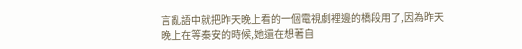言亂語中就把昨天晚上看的一個電視劇裡邊的橋段用了,因為昨天晚上在等秦安的時候,她還在想著自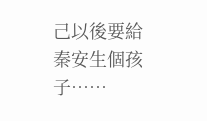己以後要給秦安生個孩子……